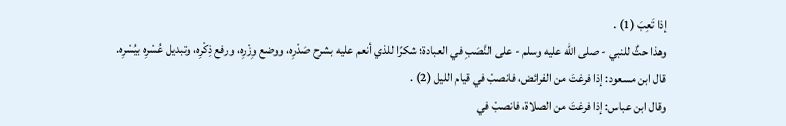إذا تَعِبَ (1) .
وهذا حثٌ للنبي - صلى الله عليه وسلم - على النَّصَبِ في العبادة؛ شكرًا للذي أنعم عليه بشرح صَدْرِه، ووضع وِزْرِه، ورفع ذِكْرِه، وتبديل عُسْرِه بيُسْرِه.
قال ابن مسعود: إذا فرغتَ من الفرائض، فانصبْ في قيام الليل (2) .
وقال ابن عباس: إذا فرغتَ من الصلاة، فانصبْ في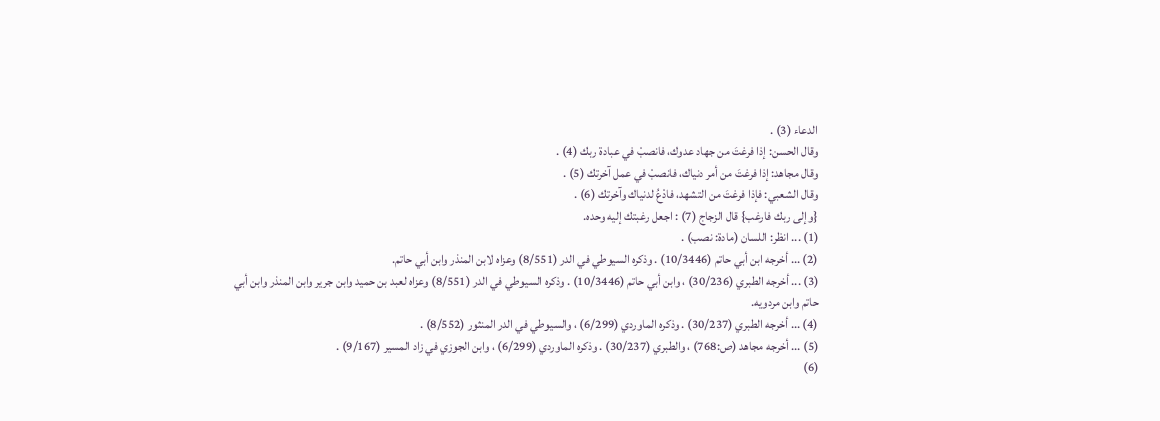الدعاء (3) .
وقال الحسن: إذا فرغتَ من جهاد عدوك، فانصبْ في عبادة ربك (4) .
وقال مجاهد: إذا فرغتَ من أمر دنياك، فانصبْ في عمل آخرتك (5) .
وقال الشعبي: فإذا فرغتَ من التشهد، فادْعُ لدنياك وآخرتك (6) .
{وإلى ربك فارغب} قال الزجاج (7) : اجعل رغبتك إليه وحده.
(1) ... انظر: اللسان (مادة: نصب) .
(2) ... أخرجه ابن أبي حاتم (10/3446) . وذكره السيوطي في الدر (8/551) وعزاه لابن المنذر وابن أبي حاتم.
(3) ... أخرجه الطبري (30/236) ، وابن أبي حاتم (10/3446) . وذكره السيوطي في الدر (8/551) وعزاه لعبد بن حميد وابن جرير وابن المنذر وابن أبي حاتم وابن مردويه.
(4) ... أخرجه الطبري (30/237) . وذكره الماوردي (6/299) ، والسيوطي في الدر المنثور (8/552) .
(5) ... أخرجه مجاهد (ص:768) ، والطبري (30/237) . وذكره الماوردي (6/299) ، وابن الجوزي في زاد المسير (9/167) .
(6)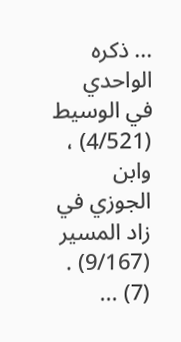... ذكره الواحدي في الوسيط (4/521) ، وابن الجوزي في زاد المسير (9/167) .
(7) ...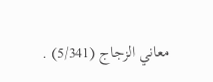معاني الزجاج (5/341) .